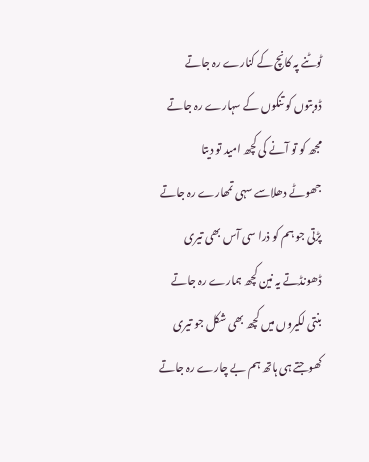ٹوٹنے پہ کانچ کے کنارے رہ جاتے
ڈوبتوں کو تنکوں کے سہارے رہ جاتے
مجھ کو تو آنے کی کچھ امید تو دیتا
جھوٹے دھلاسے سہی تمھارے رہ جاتے
پڑتی جو ہم کو ذرا سی آس بھی تیری
ڈھونڈتے یہ نین کچھ ہمارے رہ جاتے
بنتی لکیروں میں کچھ بھی شکل جو تیری
کھوجتے ہی ہاتھ ہم بے چارے رہ جاتے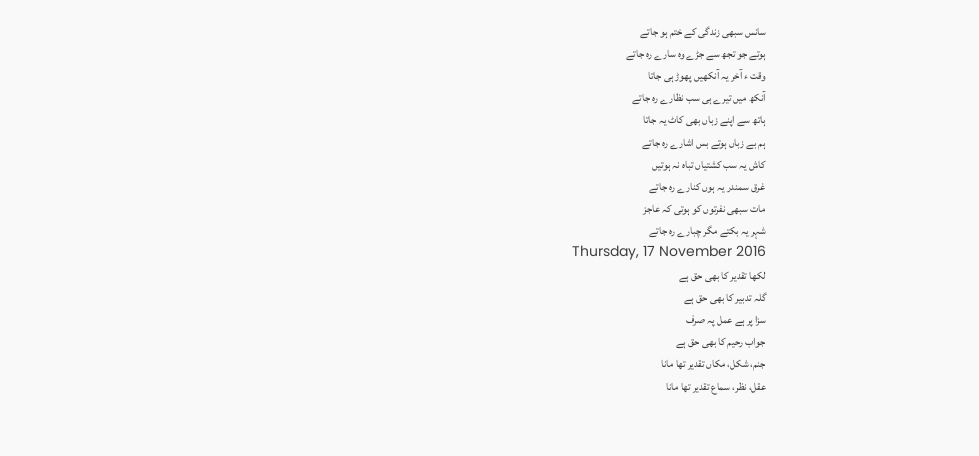سانس سبھی زندگی کے ختم ہو جاتے
ہوتے جو تجھ سے جڑے وہ سارے رہ جاتے
وقت ء آخر یہ آنکھیں پھوڑ ہی جاتا
آنکھ میں تیرے ہی سب نظارے رہ جاتے
ہاتھ سے اپنے زباں بھی کاٹ یہ جاتا
ہم بے زباں ہوتے بس اشارے رہ جاتے
کاش یہ سب کشتیاں تباہ نہ ہوتیں
غرق سمندر یہ ہوں کنارے رہ جاتے
مات سبھی نفرتوں کو ہوتی کہ عاجز
شہر یہ بکتے مگر چبارے رہ جاتے
Thursday, 17 November 2016
لکھا تقدیر کا بھی حق ہے
گلہ تدبیر کا بھی حق ہے
سزا پر ہے عمل پہ صرف
جواب رحیم کا بھی حق ہے
جنم، شکل، مکاں تقدیر تھا مانا
عقل، نظر، سماع تقدیر تھا مانا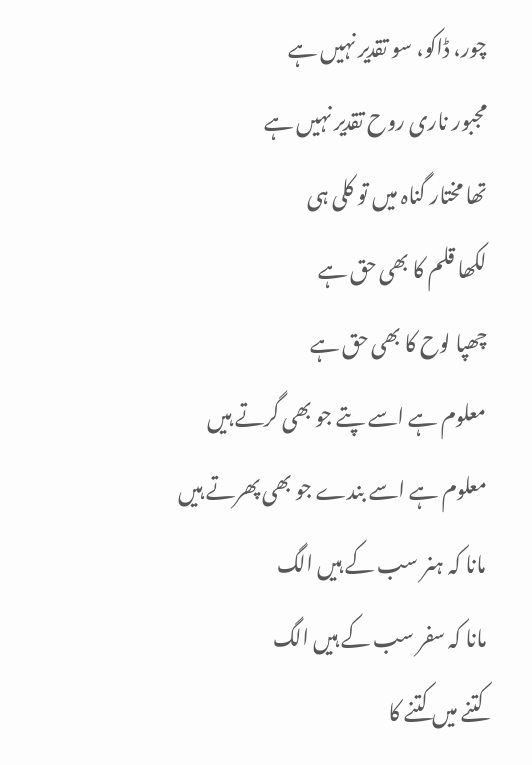چور، ڈاکو، سو تقدیر نہیں ہے
مجبور ناری روح تقدیر نہیں ہے
تھا مختار گناہ میں تو کلی ہی
لکھا قلم کا بھی حق ہے
چھپا لوح کا بھی حق ہے
معلوم ہے اسے پتے جو بھی گرتے ہیں
معلوم ہے اسے بندے جو بھی پھرتے ہیں
مانا کہ ہنر سب کے ہیں الگ
مانا کہ سفر سب کے ہیں الگ
کتنے میں کتنے کا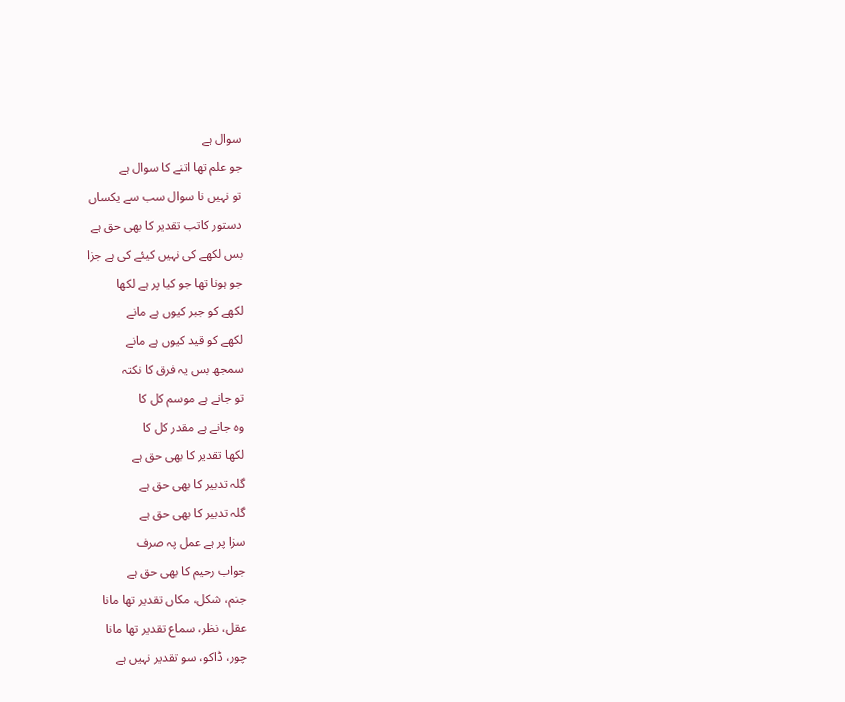سوال ہے
جو علم تھا اتنے کا سوال ہے
تو نہیں نا سوال سب سے یکساں
دستور کاتب تقدیر کا بھی حق ہے
بس لکھے کی نہیں کیئے کی ہے جزا
جو ہونا تھا جو کیا پر ہے لکھا
لکھے کو جبر کیوں ہے مانے
لکھے کو قید کیوں ہے مانے
سمجھ بس یہ فرق کا نکتہ
تو جانے ہے موسم کل کا
وہ جانے ہے مقدر کل کا
لکھا تقدیر کا بھی حق ہے
گلہ تدبیر کا بھی حق ہے
گلہ تدبیر کا بھی حق ہے
سزا پر ہے عمل پہ صرف
جواب رحیم کا بھی حق ہے
جنم، شکل، مکاں تقدیر تھا مانا
عقل، نظر، سماع تقدیر تھا مانا
چور، ڈاکو، سو تقدیر نہیں ہے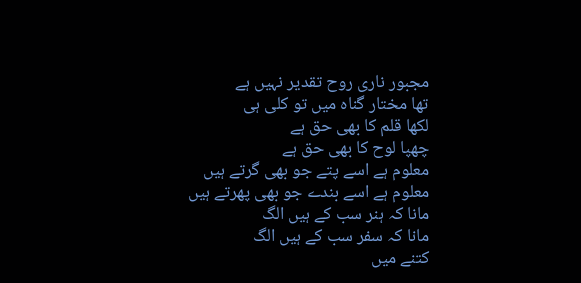مجبور ناری روح تقدیر نہیں ہے
تھا مختار گناہ میں تو کلی ہی
لکھا قلم کا بھی حق ہے
چھپا لوح کا بھی حق ہے
معلوم ہے اسے پتے جو بھی گرتے ہیں
معلوم ہے اسے بندے جو بھی پھرتے ہیں
مانا کہ ہنر سب کے ہیں الگ
مانا کہ سفر سب کے ہیں الگ
کتنے میں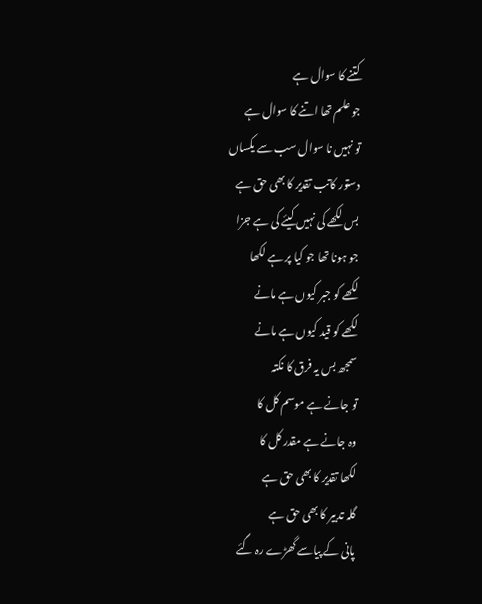کتنے کا سوال ہے
جو علم تھا اتنے کا سوال ہے
تو نہیں نا سوال سب سے یکساں
دستور کاتب تقدیر کا بھی حق ہے
بس لکھے کی نہیں کیئے کی ہے جزا
جو ہونا تھا جو کیا پر ہے لکھا
لکھے کو جبر کیوں ہے مانے
لکھے کو قید کیوں ہے مانے
سمجھ بس یہ فرق کا نکتہ
تو جانے ہے موسم کل کا
وہ جانے ہے مقدر کل کا
لکھا تقدیر کا بھی حق ہے
گلہ تدبیر کا بھی حق ہے
پانی کے پیاسے گھڑے رہ گئے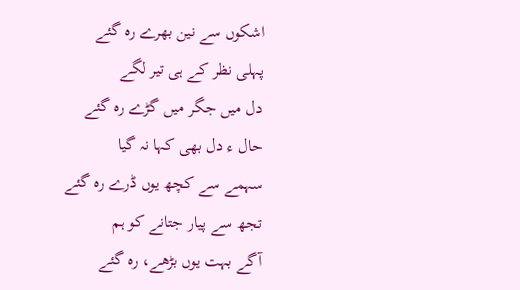اشکوں سے نین بھرے رہ گئے
پہلی نظر کے ہی تیر لگے
دل میں جگر میں گڑے رہ گئے
حال ء دل بھی کہا نہ گیا
سہمے سے کچھ یوں ڈرے رہ گئے
تجھ سے پیار جتانے کو ہم
آگے بہت یوں بڑھے، رہ گئے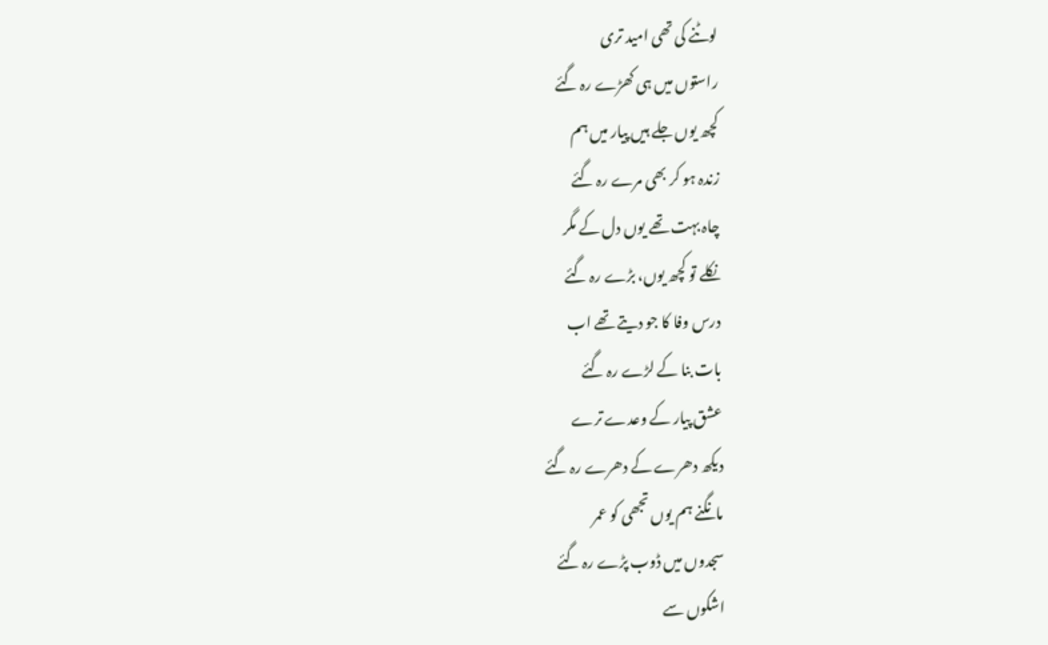لوٹنے کی تھی امید تری
راستوں میں ہی کھڑے رہ گئے
کچھ یوں جلے ہیں پیار میں ہم
زندہ ہو کر بھی مرے رہ گئے
چاہ بہت تھے یوں دل کے مگر
نکلے تو کچھ یوں، بڑے رہ گئے
درس وفا کا جو دیتے تھے اب
بات بنا کے لڑے رہ گئے
عشق پیار کے وعدے ترے
دیکھ دھرے کے دھرے رہ گئے
مانگنے ہم یوں تجھی کو عمر
سجدوں میں ڈوب پڑے رہ گئے
اشکوں سے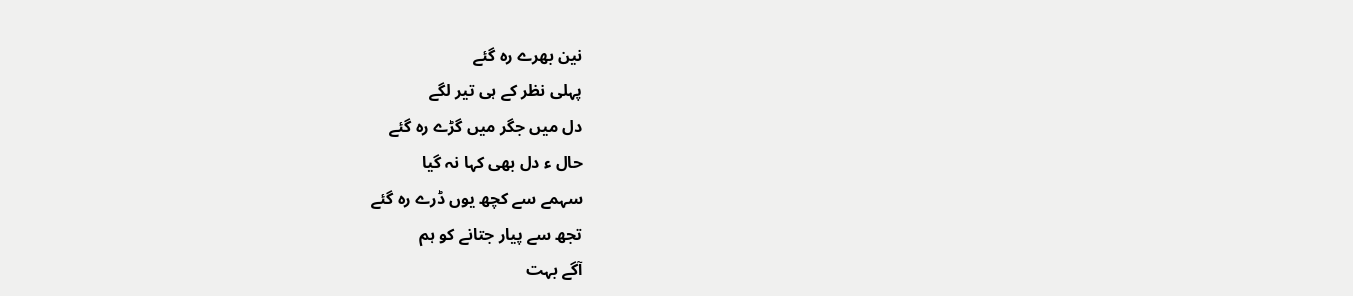نین بھرے رہ گئے
پہلی نظر کے ہی تیر لگے
دل میں جگر میں گڑے رہ گئے
حال ء دل بھی کہا نہ گیا
سہمے سے کچھ یوں ڈرے رہ گئے
تجھ سے پیار جتانے کو ہم
آگے بہت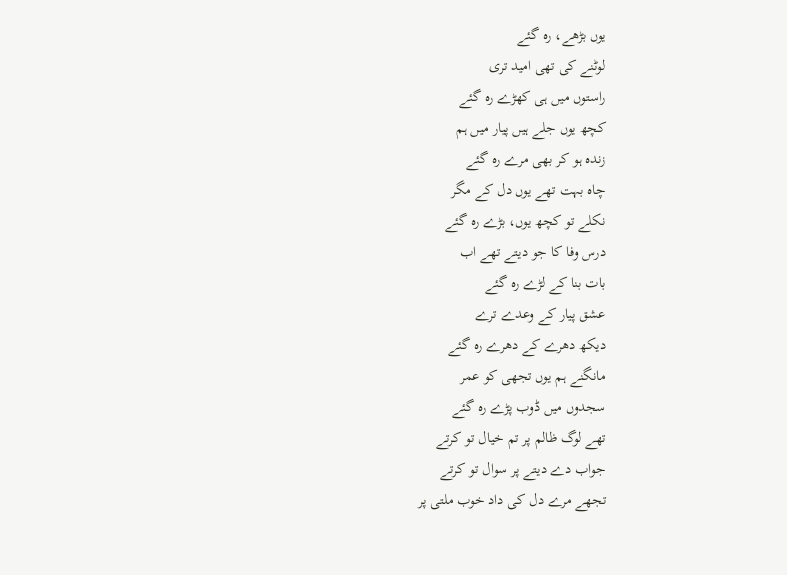یوں بڑھے، رہ گئے
لوٹنے کی تھی امید تری
راستوں میں ہی کھڑے رہ گئے
کچھ یوں جلے ہیں پیار میں ہم
زندہ ہو کر بھی مرے رہ گئے
چاہ بہت تھے یوں دل کے مگر
نکلے تو کچھ یوں، بڑے رہ گئے
درس وفا کا جو دیتے تھے اب
بات بنا کے لڑے رہ گئے
عشق پیار کے وعدے ترے
دیکھ دھرے کے دھرے رہ گئے
مانگنے ہم یوں تجھی کو عمر
سجدوں میں ڈوب پڑے رہ گئے
تھے لوگ ظالم پر تم خیال تو کرتے
جواب دے دیتے پر سوال تو کرتے
تجھے مرے دل کی داد خوب ملتی پر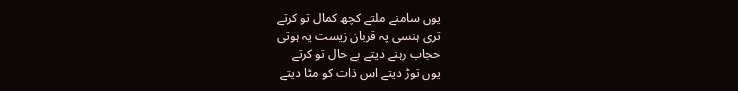یوں سامنے ملتے کچھ کمال تو کرتے
تری ہنسی پہ قربان زیست یہ ہوتی
حجاب رہنے دیتے بے حال تو کرتے
یوں توڑ دیتے اس ذات کو مٹا دیتے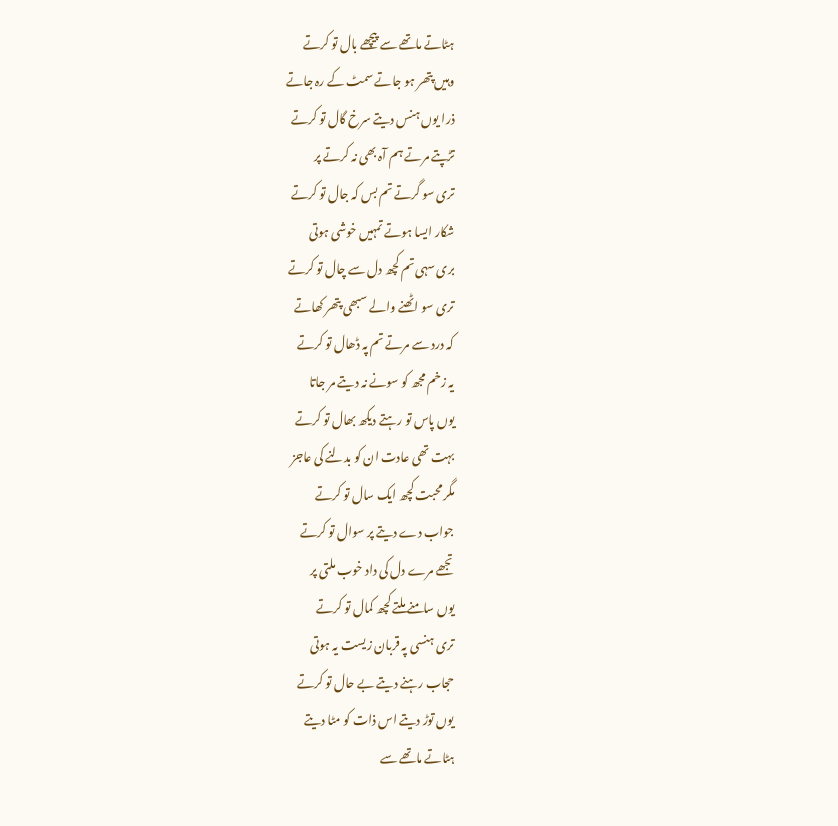ہٹاتے ماتھے سے پیچھے بال تو کرتے
وہیں پتھر ہو جاتے سمٹ کے رہ جاتے
ذرا یوں ہنس دیتے سرخ گال تو کرتے
تڑپتے مرتے ہم آہ بھی نہ کرتے پر
تری سو گرتے تم بس کہ جال تو کرتے
شکار ایسا ہوتے تمہیں خوشی ہوتی
بری سہی تم کچھ دل سے چال تو کرتے
تری سو اٹھنے والے سبھی پتھر کھاتے
کہ درد سے مرتے تم پہ ڈھال تو کرتے
یہ زخم مجھ کو سونے نہ دیتے مر جاتا
یوں پاس تو رہتے دیکھ بھال تو کرتے
بہت تھی عادت ان کو بدلنے کی عاجز
مگر محبت کچھ ایک سال تو کرتے
جواب دے دیتے پر سوال تو کرتے
تجھے مرے دل کی داد خوب ملتی پر
یوں سامنے ملتے کچھ کمال تو کرتے
تری ہنسی پہ قربان زیست یہ ہوتی
حجاب رہنے دیتے بے حال تو کرتے
یوں توڑ دیتے اس ذات کو مٹا دیتے
ہٹاتے ماتھے سے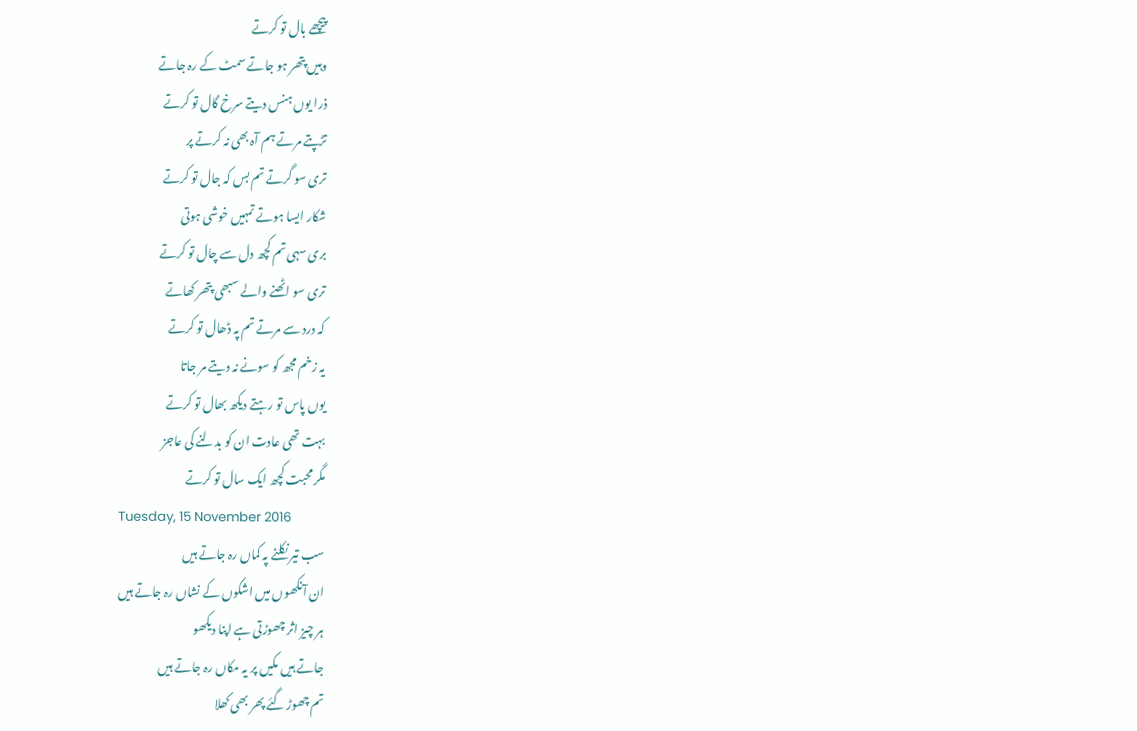پیچھے بال تو کرتے
وہیں پتھر ہو جاتے سمٹ کے رہ جاتے
ذرا یوں ہنس دیتے سرخ گال تو کرتے
تڑپتے مرتے ہم آہ بھی نہ کرتے پر
تری سو گرتے تم بس کہ جال تو کرتے
شکار ایسا ہوتے تمہیں خوشی ہوتی
بری سہی تم کچھ دل سے چال تو کرتے
تری سو اٹھنے والے سبھی پتھر کھاتے
کہ درد سے مرتے تم پہ ڈھال تو کرتے
یہ زخم مجھ کو سونے نہ دیتے مر جاتا
یوں پاس تو رہتے دیکھ بھال تو کرتے
بہت تھی عادت ان کو بدلنے کی عاجز
مگر محبت کچھ ایک سال تو کرتے
Tuesday, 15 November 2016
سب تیر نکلنے پہ کماں رہ جاتے ہیں
ان آنکھوں میں اشکوں کے نشاں رہ جاتے ہیں
ہر چیز اثر چھوڑتی ہے اپنا دیکھو
جاتے ہیں مکیں پر یہ مکاں رہ جاتے ہیں
تم چھوڑ گئے پھر بھی کھلا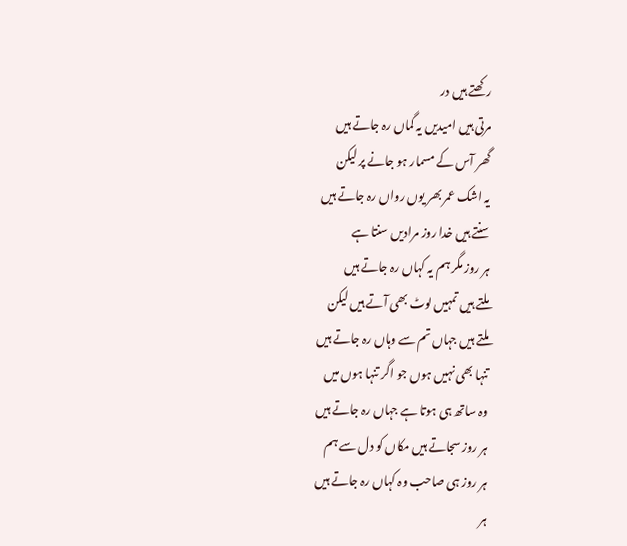رکھتے ہیں در
مرتی ہیں امیدیں یہ گماں رہ جاتے ہیں
گھر آس کے مسمار ہو جانے پر لیکن
یہ اشک عمر بھر یوں رواں رہ جاتے ہیں
سنتے ہیں خدا روز مرادیں سنتا ہے
ہر روز مگر ہم یہ کہاں رہ جاتے ہیں
ملتے ہیں تمہیں لوٹ بھی آتے ہیں لیکن
ملتے ہیں جہاں تم سے وہاں رہ جاتے ہیں
تنہا بھی نہیں ہوں جو اگر تنہا ہوں میں
وہ ساتھ ہی ہوتا ہے جہاں رہ جاتے ہیں
ہر روز سجاتے ہیں مکاں کو دل سے ہم
ہر روز ہی صاحب وہ کہاں رہ جاتے ہیں
ہر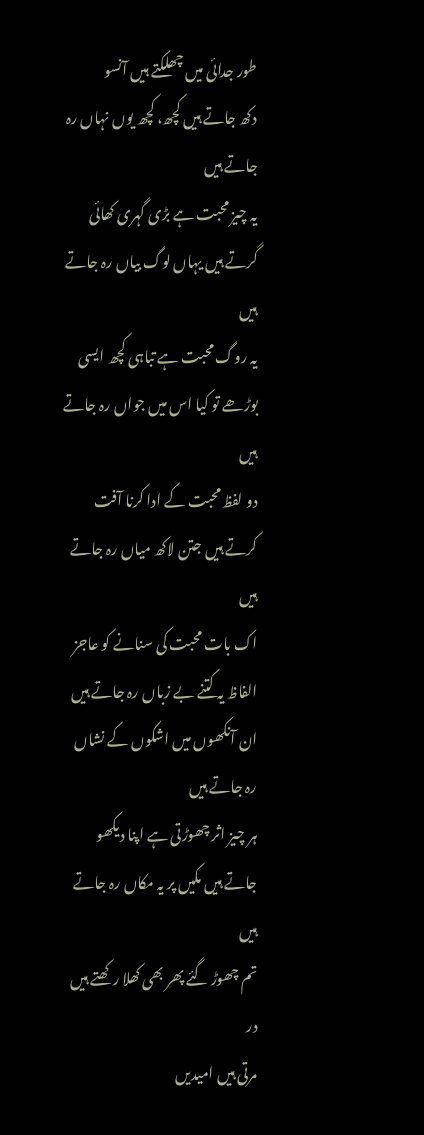طور جدائی میں چھلکتے ہیں آنسو
دکھ جاتے ہیں کچھ، کچھ یوں نہاں رہ جاتے ہیں
یہ چیز محبت ہے بڑی گہری کھائی
گرتے ہیں یہاں لوگ بیاں رہ جاتے ہیں
یہ روگ محبت ہے تباہی کچھ ایسی
بوڑھے تو کیا اس میں جواں رہ جاتے ہیں
دو لفظ محبت کے ادا کرنا آفت
کرتے ہیں جتن لاکھ میاں رہ جاتے ہیں
اک بات محبت کی سنانے کو عاجز
الفاظ یہ کتنے بے زباں رہ جاتے ہیں
ان آنکھوں میں اشکوں کے نشاں رہ جاتے ہیں
ہر چیز اثر چھوڑتی ہے اپنا دیکھو
جاتے ہیں مکیں پر یہ مکاں رہ جاتے ہیں
تم چھوڑ گئے پھر بھی کھلا رکھتے ہیں در
مرتی ہیں امیدیں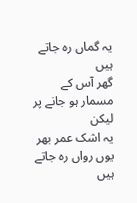یہ گماں رہ جاتے ہیں
گھر آس کے مسمار ہو جانے پر لیکن
یہ اشک عمر بھر یوں رواں رہ جاتے ہیں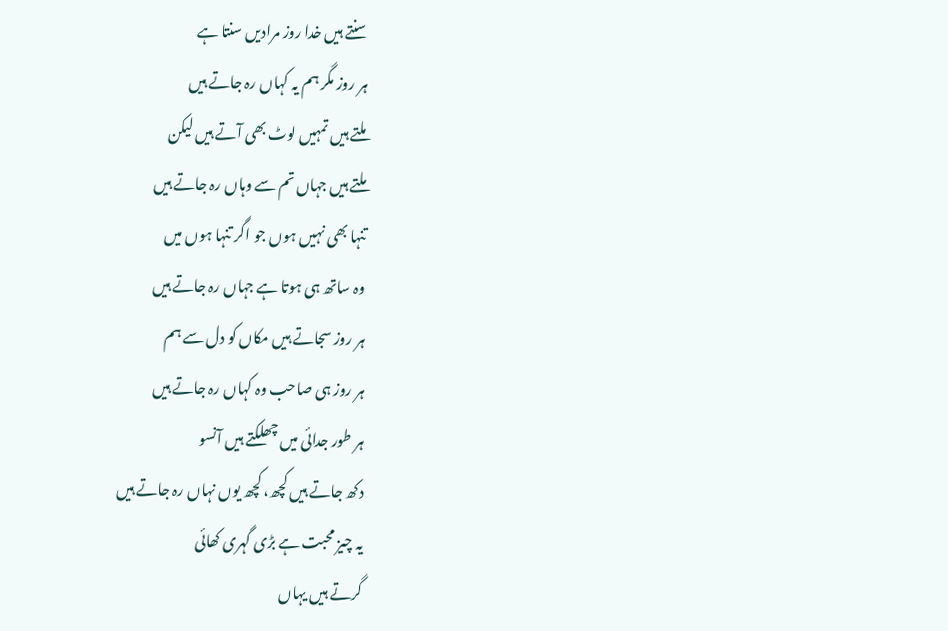سنتے ہیں خدا روز مرادیں سنتا ہے
ہر روز مگر ہم یہ کہاں رہ جاتے ہیں
ملتے ہیں تمہیں لوٹ بھی آتے ہیں لیکن
ملتے ہیں جہاں تم سے وہاں رہ جاتے ہیں
تنہا بھی نہیں ہوں جو اگر تنہا ہوں میں
وہ ساتھ ہی ہوتا ہے جہاں رہ جاتے ہیں
ہر روز سجاتے ہیں مکاں کو دل سے ہم
ہر روز ہی صاحب وہ کہاں رہ جاتے ہیں
ہر طور جدائی میں چھلکتے ہیں آنسو
دکھ جاتے ہیں کچھ، کچھ یوں نہاں رہ جاتے ہیں
یہ چیز محبت ہے بڑی گہری کھائی
گرتے ہیں یہاں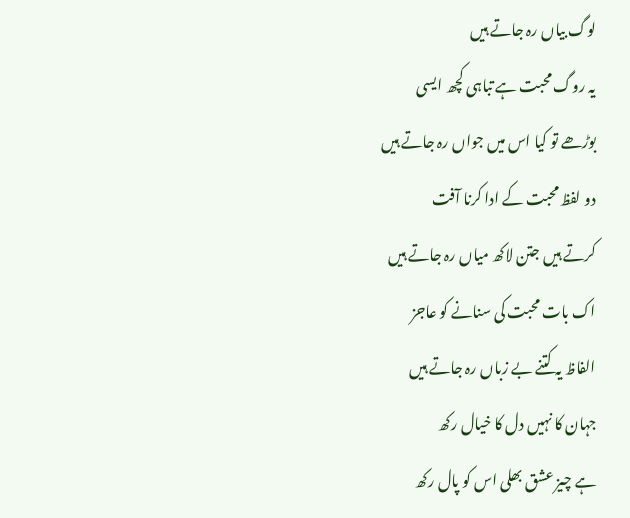لوگ بیاں رہ جاتے ہیں
یہ روگ محبت ہے تباہی کچھ ایسی
بوڑھے تو کیا اس میں جواں رہ جاتے ہیں
دو لفظ محبت کے ادا کرنا آفت
کرتے ہیں جتن لاکھ میاں رہ جاتے ہیں
اک بات محبت کی سنانے کو عاجز
الفاظ یہ کتنے بے زباں رہ جاتے ہیں
جہان کا نہیں دل کا خیال رکھ
ہے چیز عشق بھلی اس کو پال رکھ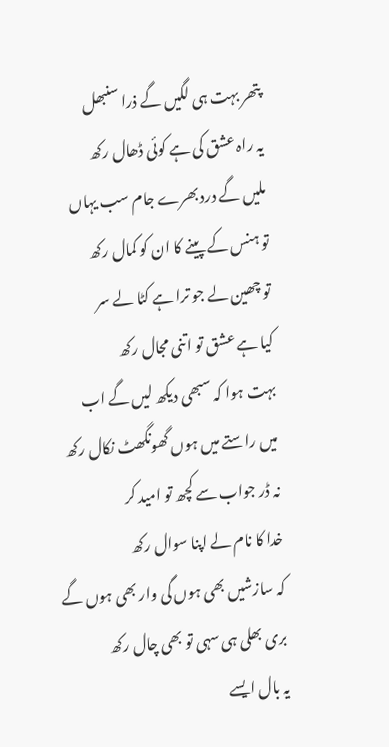پتھر بہت ہی لگیں گے ذرا سنبھل
یہ راہ عشق کی ہے کوئی ڈھال رکھ
ملیں گے درد بھرے جام سب یہاں
تو ہنس کے پینے کا ان کو کمال رکھ
تو چھین لے جو ترا ہے کٹا لے سر
کیا ہے عشق تو اتنی مجال رکھ
بہت ہوا کہ سبھی دیکھ لیں گے اب
میں راستے میں ہوں گھونگھٹ نکال رکھ
نہ ڈر جواب سے کچھ تو امید کر
خدا کا نام لے اپنا سوال رکھ
کہ سازشیں بھی ہوں گی وار بھی ہوں گے
بری بھلی ہی سہی تو بھی چال رکھ
یہ بال ایسے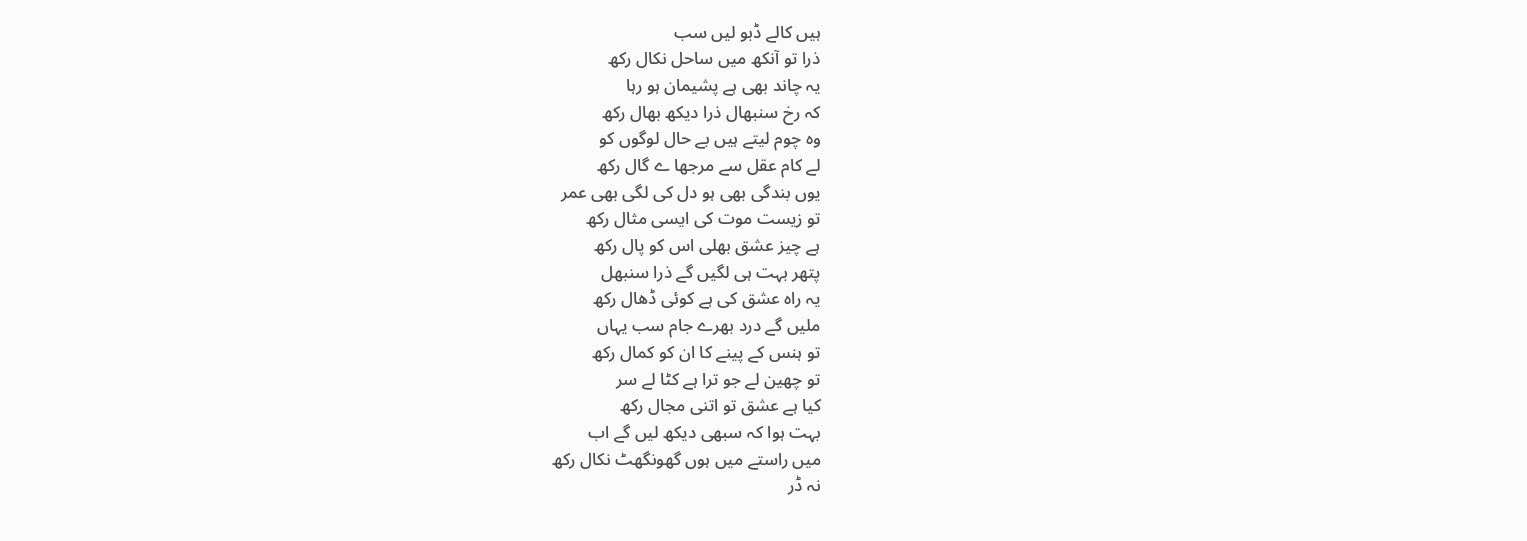ہیں کالے ڈبو لیں سب
ذرا تو آنکھ میں ساحل نکال رکھ
یہ چاند بھی ہے پشیمان ہو رہا
کہ رخ سنبھال ذرا دیکھ بھال رکھ
وہ چوم لیتے ہیں بے حال لوگوں کو
لے کام عقل سے مرجھا ے گال رکھ
یوں بندگی بھی ہو دل کی لگی بھی عمر
تو زیست موت کی ایسی مثال رکھ
ہے چیز عشق بھلی اس کو پال رکھ
پتھر بہت ہی لگیں گے ذرا سنبھل
یہ راہ عشق کی ہے کوئی ڈھال رکھ
ملیں گے درد بھرے جام سب یہاں
تو ہنس کے پینے کا ان کو کمال رکھ
تو چھین لے جو ترا ہے کٹا لے سر
کیا ہے عشق تو اتنی مجال رکھ
بہت ہوا کہ سبھی دیکھ لیں گے اب
میں راستے میں ہوں گھونگھٹ نکال رکھ
نہ ڈر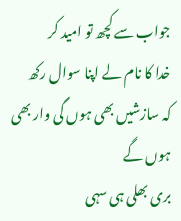جواب سے کچھ تو امید کر
خدا کا نام لے اپنا سوال رکھ
کہ سازشیں بھی ہوں گی وار بھی ہوں گے
بری بھلی ہی سہی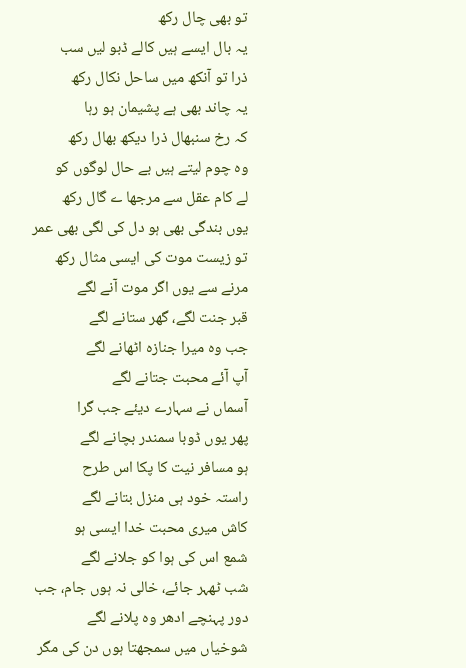تو بھی چال رکھ
یہ بال ایسے ہیں کالے ڈبو لیں سب
ذرا تو آنکھ میں ساحل نکال رکھ
یہ چاند بھی ہے پشیمان ہو رہا
کہ رخ سنبھال ذرا دیکھ بھال رکھ
وہ چوم لیتے ہیں بے حال لوگوں کو
لے کام عقل سے مرجھا ے گال رکھ
یوں بندگی بھی ہو دل کی لگی بھی عمر
تو زیست موت کی ایسی مثال رکھ
مرنے سے یوں اگر موت آنے لگے
قبر جنت لگے، گھر ستانے لگے
جب وہ میرا جنازہ اٹھانے لگے
آپ آئے محبت جتانے لگے
آسماں نے سہارے دیئے جب گرا
پھر یوں ڈوبا سمندر بچانے لگے
ہو مسافر نیت کا پکا اس طرح
راستہ خود ہی منزل بتانے لگے
کاش میری محبت خدا ایسی ہو
شمع اس کی ہوا کو جلانے لگے
شب ٹھہر جائے، خالی نہ ہوں جام، جب
دور پہنچے ادھر وہ پلانے لگے
شوخیاں میں سمجھتا ہوں دن کی مگر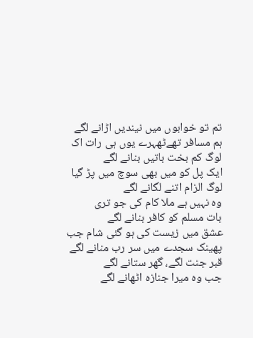تم تو خوابوں میں نیندیں اڑانے لگے
ہم مسافر تھےٹھہرے یوں ہی رات اک
لوگ کم بخت باتیں بنانے لگے
ایک پل کو میں بھی سوچ میں پڑ گیا
لوگ الزام اتنے لگانے لگے
وہ نہیں ہے ملا کام کی جو تری
بات مسلم کو کافر بنانے لگے
عشق میں زیست کی ہو گئی شام جب
پھینک سجدے میں سر رب منانے لگے
قبر جنت لگے، گھر ستانے لگے
جب وہ میرا جنازہ اٹھانے لگے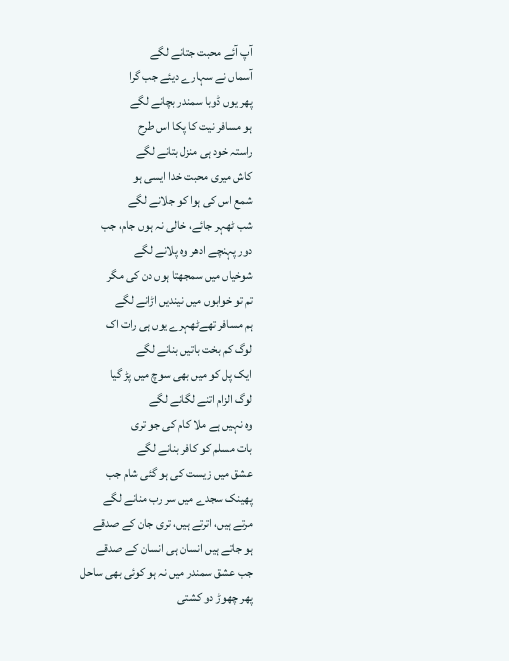آپ آئے محبت جتانے لگے
آسماں نے سہارے دیئے جب گرا
پھر یوں ڈوبا سمندر بچانے لگے
ہو مسافر نیت کا پکا اس طرح
راستہ خود ہی منزل بتانے لگے
کاش میری محبت خدا ایسی ہو
شمع اس کی ہوا کو جلانے لگے
شب ٹھہر جائے، خالی نہ ہوں جام، جب
دور پہنچے ادھر وہ پلانے لگے
شوخیاں میں سمجھتا ہوں دن کی مگر
تم تو خوابوں میں نیندیں اڑانے لگے
ہم مسافر تھےٹھہرے یوں ہی رات اک
لوگ کم بخت باتیں بنانے لگے
ایک پل کو میں بھی سوچ میں پڑ گیا
لوگ الزام اتنے لگانے لگے
وہ نہیں ہے ملا کام کی جو تری
بات مسلم کو کافر بنانے لگے
عشق میں زیست کی ہو گئی شام جب
پھینک سجدے میں سر رب منانے لگے
مرتے ہیں، اترتے ہیں، تری جان کے صدقے
ہو جاتے ہیں انسان ہی انسان کے صدقے
جب عشق سمندر میں نہ ہو کوئی بھی ساحل
پھر چھوڑ دو کشتی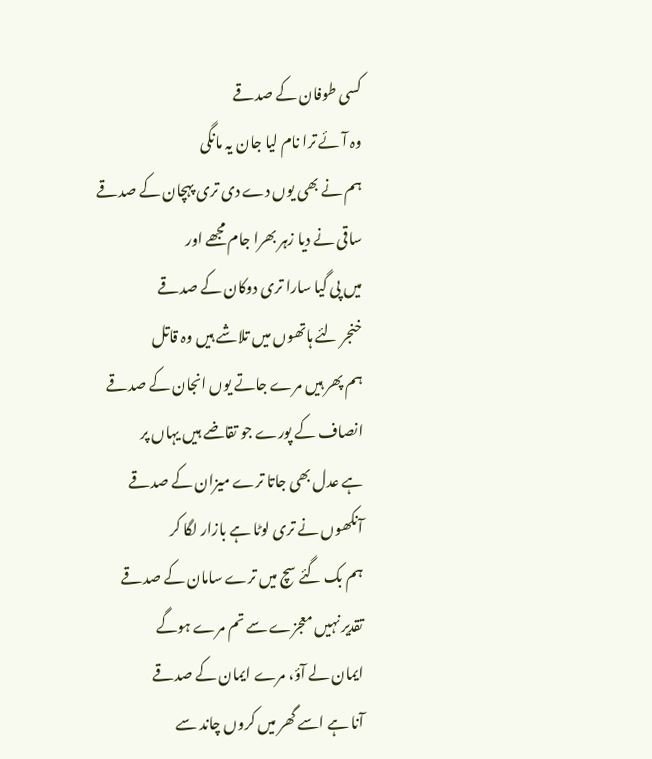کسی طوفان کے صدقے
وہ آئے ترا نام لیا جان یہ مانگی
ہم نے بھی یوں دے دی تری پہچان کے صدقے
ساقی نے دیا زہر بھرا جام مجھے اور
میں پی گیا سارا تری دوکان کے صدقے
خنجر لئے ہاتھوں میں تلاشے ہیں وہ قاتل
ہم پھر ہیں مرے جاتے یوں انجان کے صدقے
انصاف کے پورے جو تقاضے ہیں یہاں پر
ہے عدل بھی جاتا ترے میزان کے صدقے
آنکھوں نے تری لوٹا ہے بازار لگا کر
ہم بک گئے سچ میں ترے سامان کے صدقے
تقدیر نہیں معجزے سے تم مرے ہوگے
ایمان لے آؤ، مرے ایمان کے صدقے
آنا ہے اسے گھر میں کروں چاند سے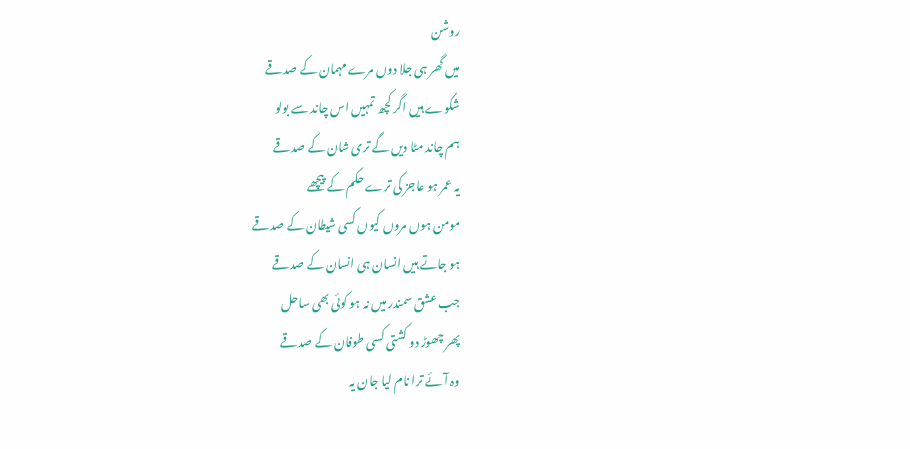روشن
میں گھر ہی جلا دوں مرے مہمان کے صدقے
شکوے ہیں اگر کچھ تمہیں اس چاند سے بولو
ہم چاند مٹا دیں گے تری شان کے صدقے
یہ عمر ہو عاجز کی ترے حکم کے پیچھے
مومن ہوں مروں کیوں کسی شیطان کے صدقے
ہو جاتے ہیں انسان ہی انسان کے صدقے
جب عشق سمندر میں نہ ہو کوئی بھی ساحل
پھر چھوڑ دو کشتی کسی طوفان کے صدقے
وہ آئے ترا نام لیا جان یہ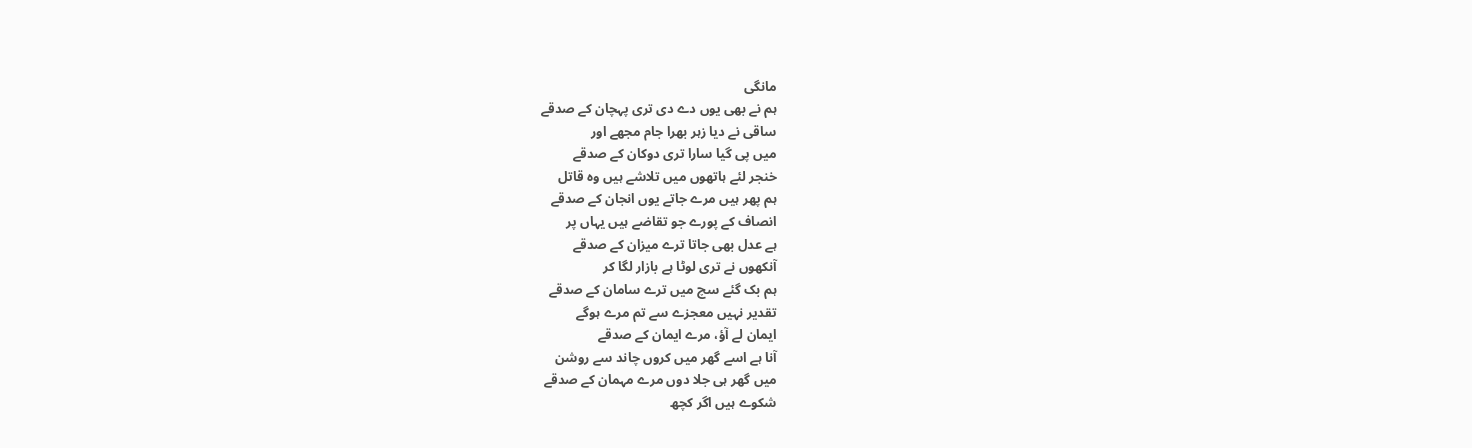مانگی
ہم نے بھی یوں دے دی تری پہچان کے صدقے
ساقی نے دیا زہر بھرا جام مجھے اور
میں پی گیا سارا تری دوکان کے صدقے
خنجر لئے ہاتھوں میں تلاشے ہیں وہ قاتل
ہم پھر ہیں مرے جاتے یوں انجان کے صدقے
انصاف کے پورے جو تقاضے ہیں یہاں پر
ہے عدل بھی جاتا ترے میزان کے صدقے
آنکھوں نے تری لوٹا ہے بازار لگا کر
ہم بک گئے سچ میں ترے سامان کے صدقے
تقدیر نہیں معجزے سے تم مرے ہوگے
ایمان لے آؤ، مرے ایمان کے صدقے
آنا ہے اسے گھر میں کروں چاند سے روشن
میں گھر ہی جلا دوں مرے مہمان کے صدقے
شکوے ہیں اگر کچھ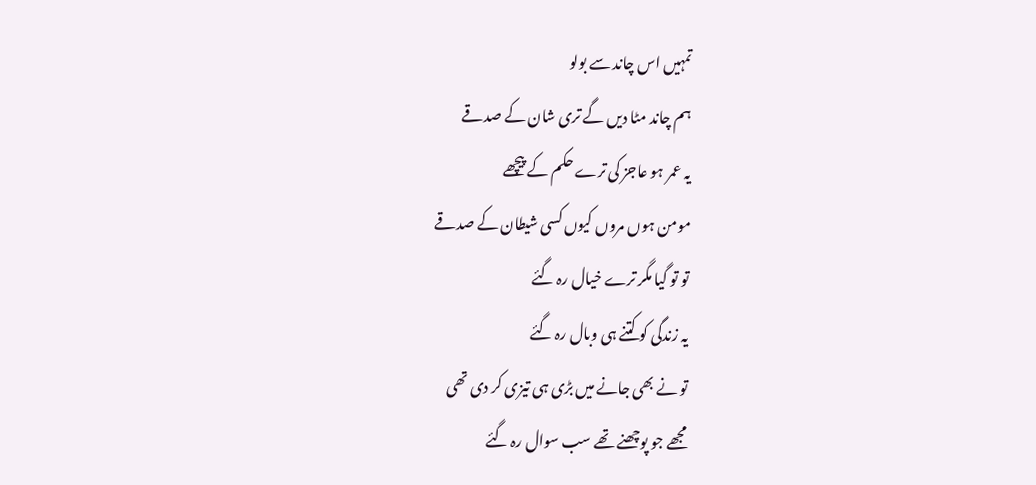تمہیں اس چاند سے بولو
ہم چاند مٹا دیں گے تری شان کے صدقے
یہ عمر ہو عاجز کی ترے حکم کے پیچھے
مومن ہوں مروں کیوں کسی شیطان کے صدقے
تو تو گیا مگر ترے خیال رہ گئے
یہ زندگی کو کتنے ہی وبال رہ گئے
تو نے بھی جانے میں بڑی ہی تیزی کر دی تھی
مجھے جو پوچھنے تھے سب سوال رہ گئے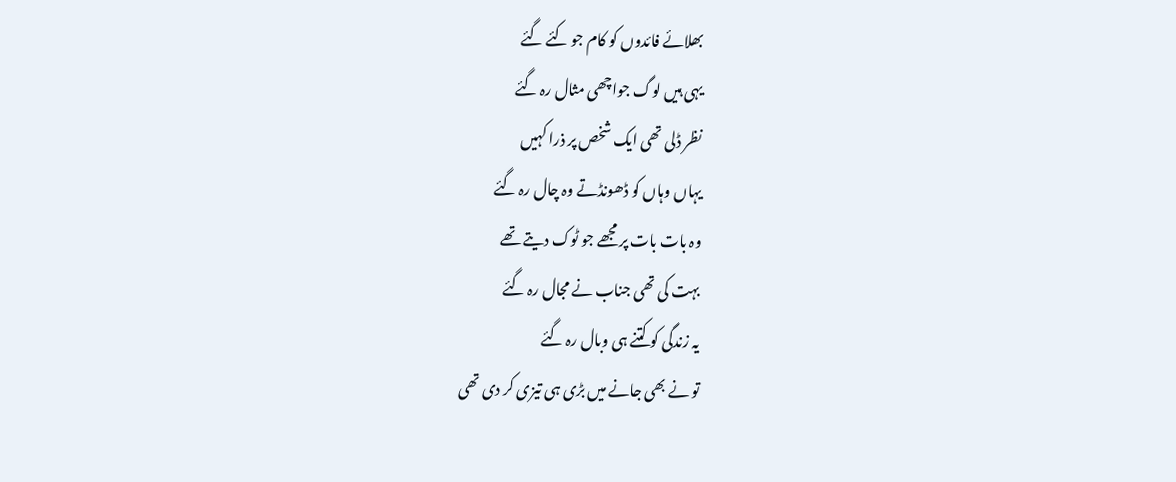بھلائے فائدوں کو کام جو کئے گئے
یہی ہیں لوگ جواچھی مثال رہ گئے
نظر ڈلی تھی ایک شخص پر ذرا کہیں
یہاں وہاں کو ڈھونڈتے وہ چال رہ گئے
وہ بات بات پر مجھے جو ٹوک دیتے تھے
بہت کی تھی جناب نے مجال رہ گئے
یہ زندگی کو کتنے ہی وبال رہ گئے
تو نے بھی جانے میں بڑی ہی تیزی کر دی تھی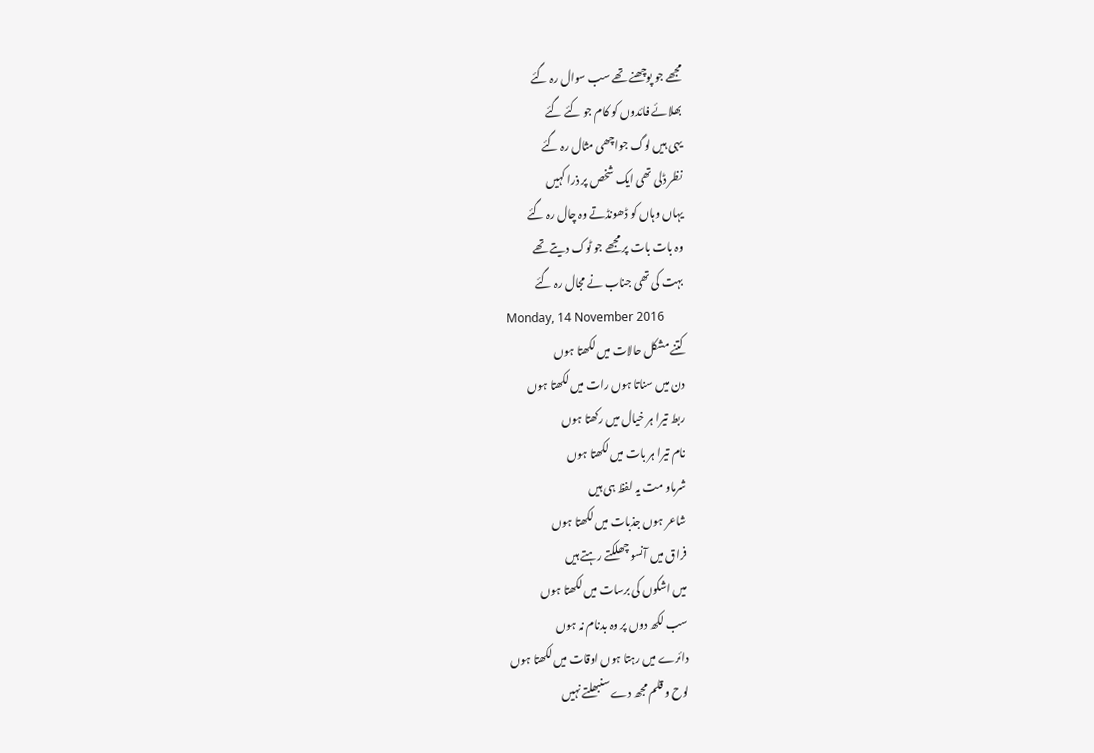مجھے جو پوچھنے تھے سب سوال رہ گئے
بھلائے فائدوں کو کام جو کئے گئے
یہی ہیں لوگ جواچھی مثال رہ گئے
نظر ڈلی تھی ایک شخص پر ذرا کہیں
یہاں وہاں کو ڈھونڈتے وہ چال رہ گئے
وہ بات بات پر مجھے جو ٹوک دیتے تھے
بہت کی تھی جناب نے مجال رہ گئے
Monday, 14 November 2016
کتنے مشکل حالات میں لکھتا ہوں
دن میں سناتا ہوں رات میں لکھتا ہوں
ربط تیرا ہر خیال میں رکھتا ہوں
نام تیرا ہر بات میں لکھتا ہوں
شرماو مت یہ لفظ ہی ہیں
شاعر ہوں جذبات میں لکھتا ہوں
فراق میں آنسو چھلکتے رہتے ہیں
میں اشکوں کی برسات میں لکھتا ہوں
سب لکھ دوں پر وہ بدنام نہ ہوں
دائرے میں رہتا ہوں اوقات میں لکھتا ہوں
لوح و قلم مجھ دے سنبھلتے نہیں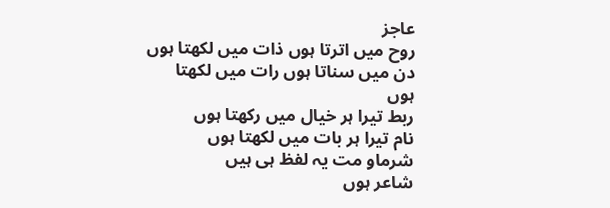عاجز
روح میں اترتا ہوں ذات میں لکھتا ہوں
دن میں سناتا ہوں رات میں لکھتا ہوں
ربط تیرا ہر خیال میں رکھتا ہوں
نام تیرا ہر بات میں لکھتا ہوں
شرماو مت یہ لفظ ہی ہیں
شاعر ہوں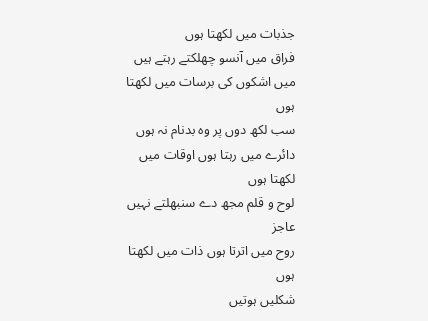جذبات میں لکھتا ہوں
فراق میں آنسو چھلکتے رہتے ہیں
میں اشکوں کی برسات میں لکھتا ہوں
سب لکھ دوں پر وہ بدنام نہ ہوں
دائرے میں رہتا ہوں اوقات میں لکھتا ہوں
لوح و قلم مجھ دے سنبھلتے نہیں عاجز
روح میں اترتا ہوں ذات میں لکھتا ہوں
شکلیں ہوتیں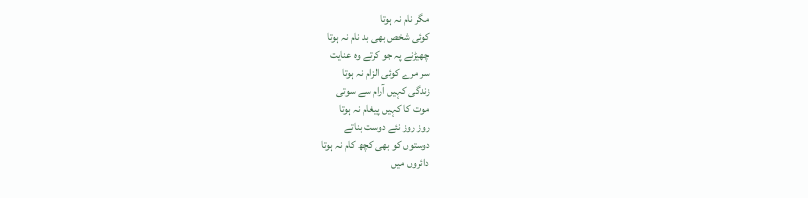مگر نام نہ ہوتا
کوئی شخص بھی بد نام نہ ہوتا
چھیڑنے پہ جو کرتے وہ عنایت
سر مرے کوئی الزام نہ ہوتا
زندگی کہیں آرام سے سوتی
موت کا کہیں پیغام نہ ہوتا
روز روز نئے دوست بناتے
دوستوں کو بھی کچھ کام نہ ہوتا
دائروں میں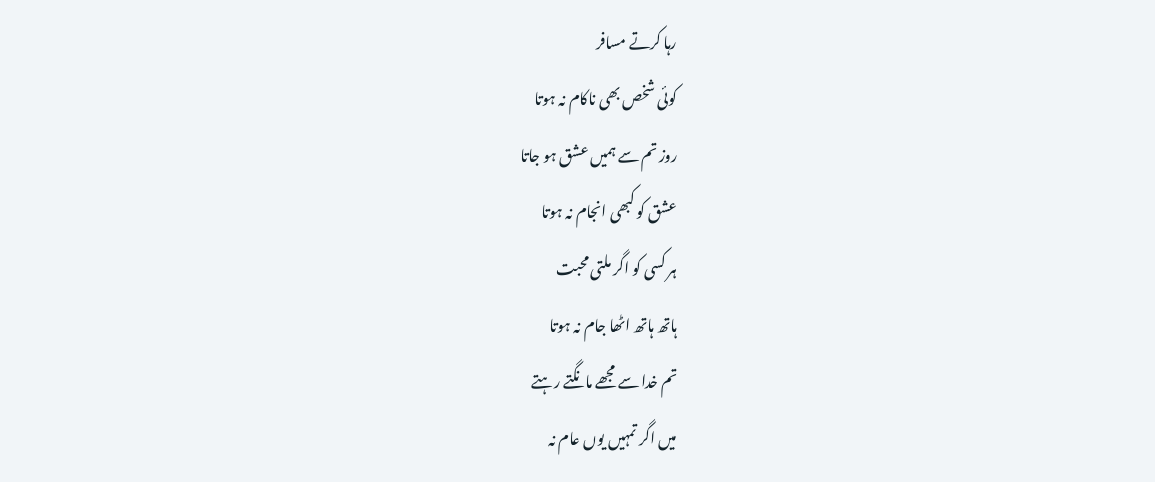رہا کرتے مسافر
کوئی شخص بھی ناکام نہ ہوتا
روز تم سے ہمیں عشق ہو جاتا
عشق کو کبھی انجام نہ ہوتا
ہر کسی کو اگر ملتی محبت
ہاتھ ہاتھ اٹھا جام نہ ہوتا
تم خدا سے مجھے مانگتے رہتے
میں اگر تمہیں یوں عام نہ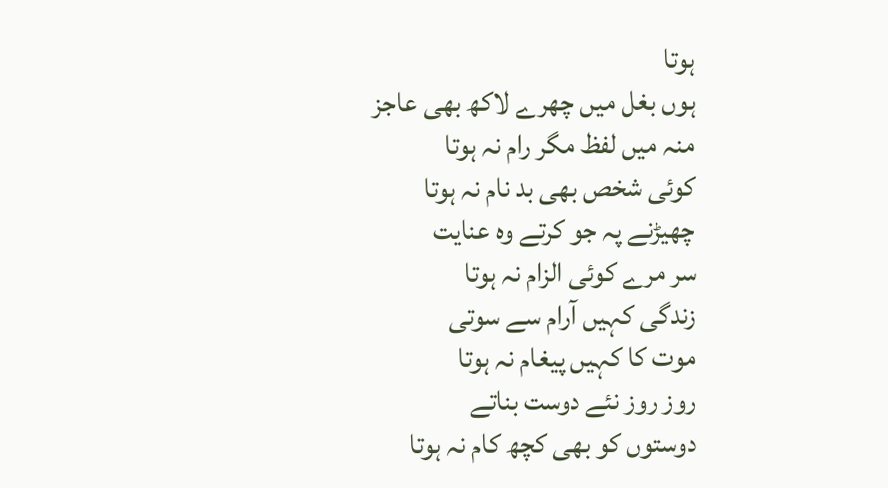ہوتا
ہوں بغل میں چھرے لاکھ بھی عاجز
منہ میں لفظ مگر رام نہ ہوتا
کوئی شخص بھی بد نام نہ ہوتا
چھیڑنے پہ جو کرتے وہ عنایت
سر مرے کوئی الزام نہ ہوتا
زندگی کہیں آرام سے سوتی
موت کا کہیں پیغام نہ ہوتا
روز روز نئے دوست بناتے
دوستوں کو بھی کچھ کام نہ ہوتا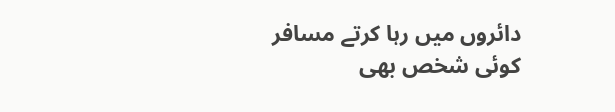دائروں میں رہا کرتے مسافر
کوئی شخص بھی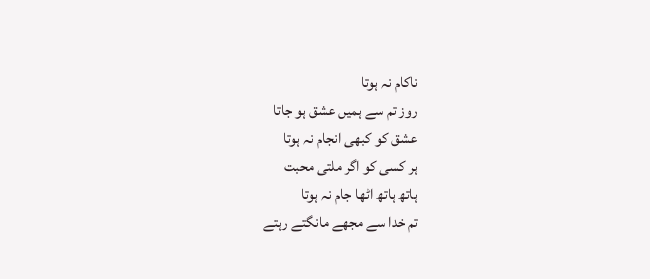ناکام نہ ہوتا
روز تم سے ہمیں عشق ہو جاتا
عشق کو کبھی انجام نہ ہوتا
ہر کسی کو اگر ملتی محبت
ہاتھ ہاتھ اٹھا جام نہ ہوتا
تم خدا سے مجھے مانگتے رہتے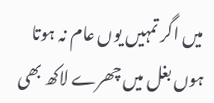میں اگر تمہیں یوں عام نہ ہوتا
ہوں بغل میں چھرے لاکھ بھی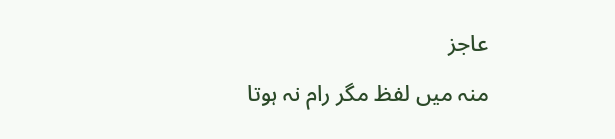عاجز
منہ میں لفظ مگر رام نہ ہوتا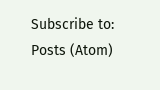Subscribe to:
Posts (Atom)